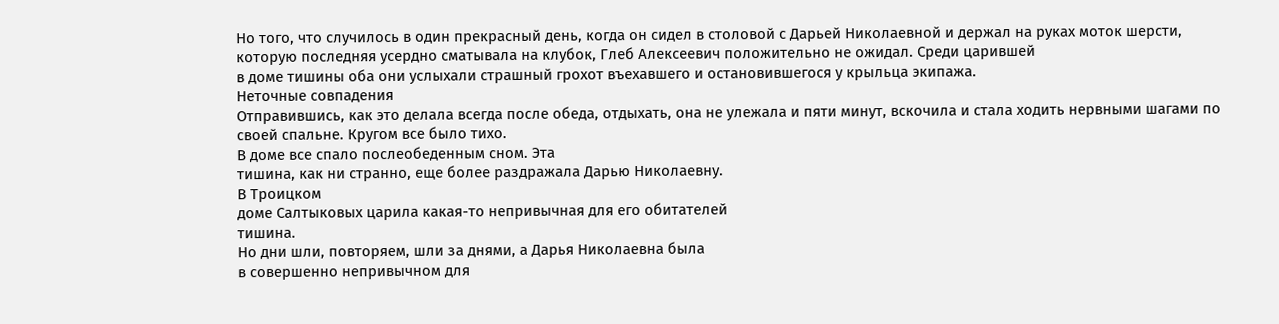Но того, что случилось в один прекрасный день, когда он сидел в столовой с Дарьей Николаевной и держал на руках моток шерсти, которую последняя усердно сматывала на клубок, Глеб Алексеевич положительно не ожидал. Среди царившей
в доме тишины оба они услыхали страшный грохот въехавшего и остановившегося у крыльца экипажа.
Неточные совпадения
Отправившись, как это делала всегда после обеда, отдыхать, она не улежала и пяти минут, вскочила и стала ходить нервными шагами по своей спальне. Кругом все было тихо.
В доме все спало послеобеденным сном. Эта
тишина, как ни странно, еще более раздражала Дарью Николаевну.
В Троицком
доме Салтыковых царила какая-то непривычная для его обитателей
тишина.
Но дни шли, повторяем, шли за днями, а Дарья Николаевна была
в совершенно непривычном для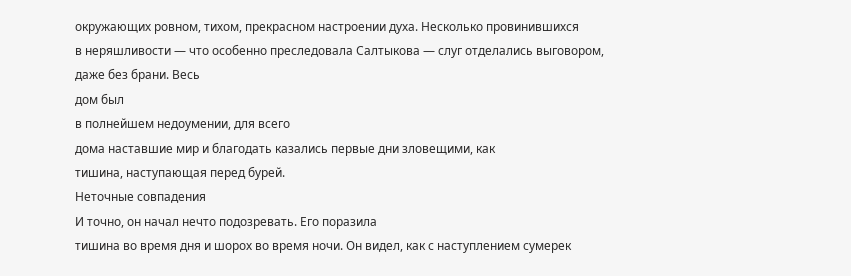окружающих ровном, тихом, прекрасном настроении духа. Несколько провинившихся
в неряшливости — что особенно преследовала Салтыкова — слуг отделались выговором, даже без брани. Весь
дом был
в полнейшем недоумении, для всего
дома наставшие мир и благодать казались первые дни зловещими, как
тишина, наступающая перед бурей.
Неточные совпадения
И точно, он начал нечто подозревать. Его поразила
тишина во время дня и шорох во время ночи. Он видел, как с наступлением сумерек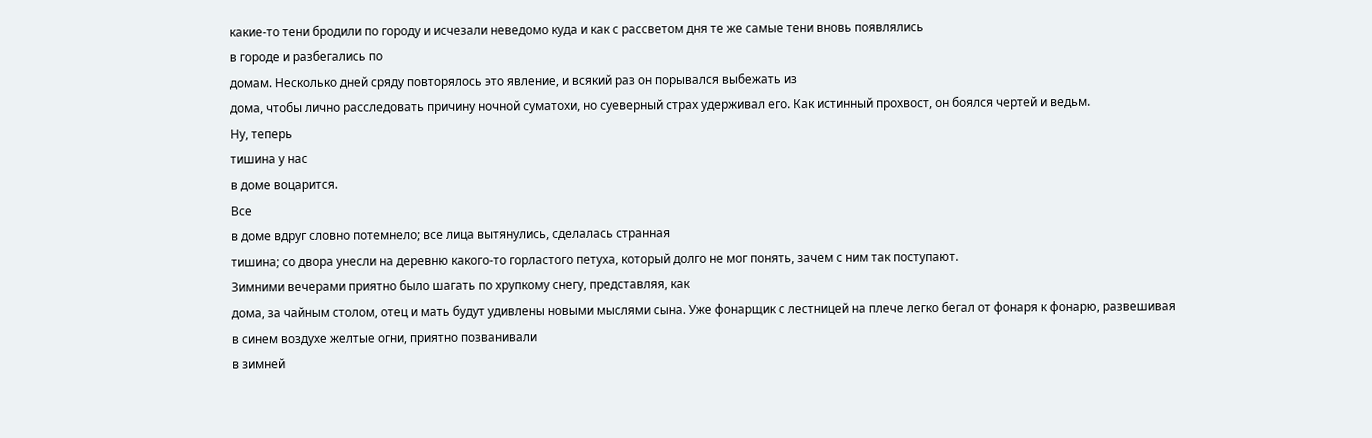какие-то тени бродили по городу и исчезали неведомо куда и как с рассветом дня те же самые тени вновь появлялись
в городе и разбегались по
домам. Несколько дней сряду повторялось это явление, и всякий раз он порывался выбежать из
дома, чтобы лично расследовать причину ночной суматохи, но суеверный страх удерживал его. Как истинный прохвост, он боялся чертей и ведьм.
Ну, теперь
тишина у нас
в доме воцарится.
Все
в доме вдруг словно потемнело; все лица вытянулись, сделалась странная
тишина; со двора унесли на деревню какого-то горластого петуха, который долго не мог понять, зачем с ним так поступают.
Зимними вечерами приятно было шагать по хрупкому снегу, представляя, как
дома, за чайным столом, отец и мать будут удивлены новыми мыслями сына. Уже фонарщик с лестницей на плече легко бегал от фонаря к фонарю, развешивая
в синем воздухе желтые огни, приятно позванивали
в зимней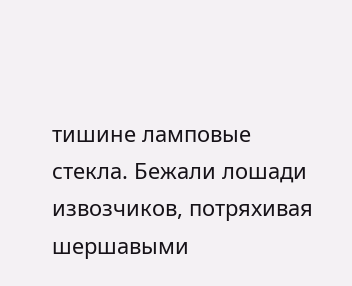тишине ламповые стекла. Бежали лошади извозчиков, потряхивая шершавыми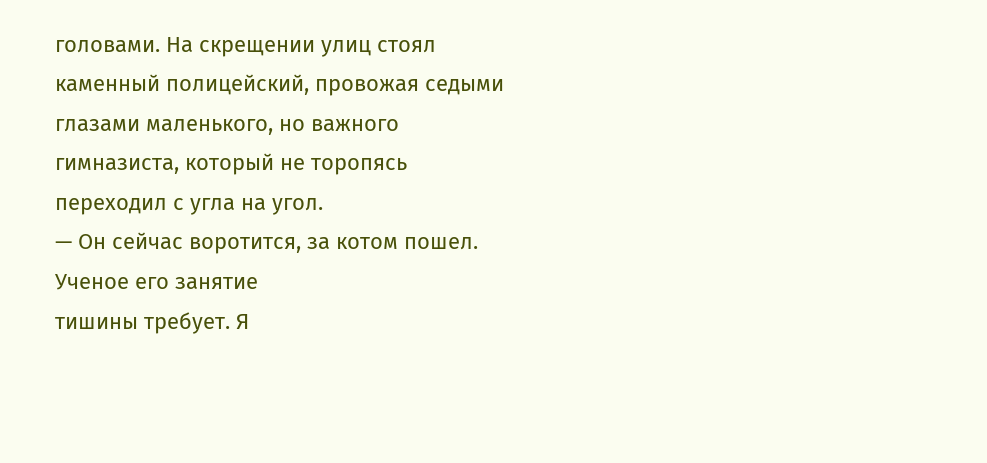головами. На скрещении улиц стоял каменный полицейский, провожая седыми глазами маленького, но важного гимназиста, который не торопясь переходил с угла на угол.
— Он сейчас воротится, за котом пошел. Ученое его занятие
тишины требует. Я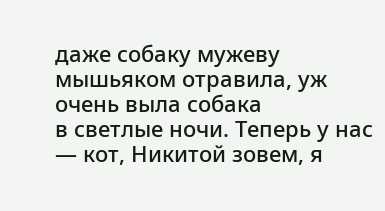даже собаку мужеву мышьяком отравила, уж очень выла собака
в светлые ночи. Теперь у нас — кот, Никитой зовем, я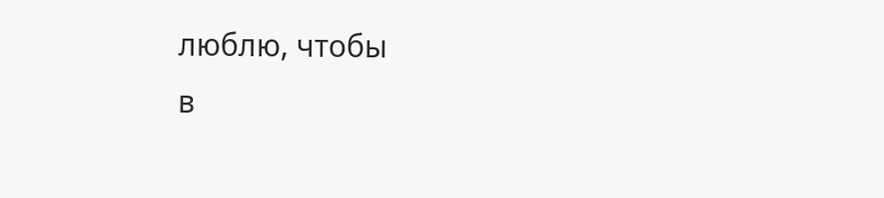люблю, чтобы
в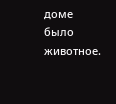доме было животное.